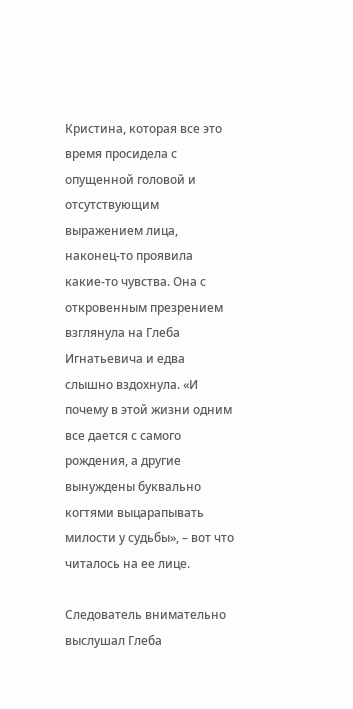Кристина, которая все это время просидела с опущенной головой и отсутствующим выражением лица, наконец-то проявила какие-то чувства. Она с откровенным презрением взглянула на Глеба Игнатьевича и едва слышно вздохнула. «И почему в этой жизни одним все дается с самого рождения, а другие вынуждены буквально когтями выцарапывать милости у судьбы», – вот что читалось на ее лице.

Следователь внимательно выслушал Глеба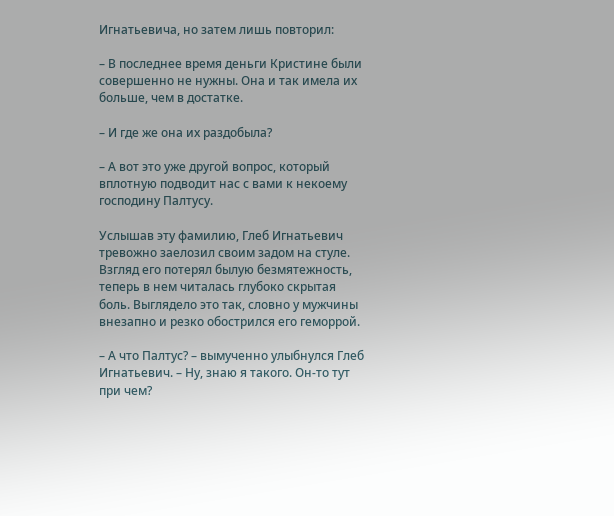Игнатьевича, но затем лишь повторил:

– В последнее время деньги Кристине были совершенно не нужны. Она и так имела их больше, чем в достатке.

– И где же она их раздобыла?

– А вот это уже другой вопрос, который вплотную подводит нас с вами к некоему господину Палтусу.

Услышав эту фамилию, Глеб Игнатьевич тревожно заелозил своим задом на стуле. Взгляд его потерял былую безмятежность, теперь в нем читалась глубоко скрытая боль. Выглядело это так, словно у мужчины внезапно и резко обострился его геморрой.

– А что Палтус? – вымученно улыбнулся Глеб Игнатьевич. – Ну, знаю я такого. Он-то тут при чем?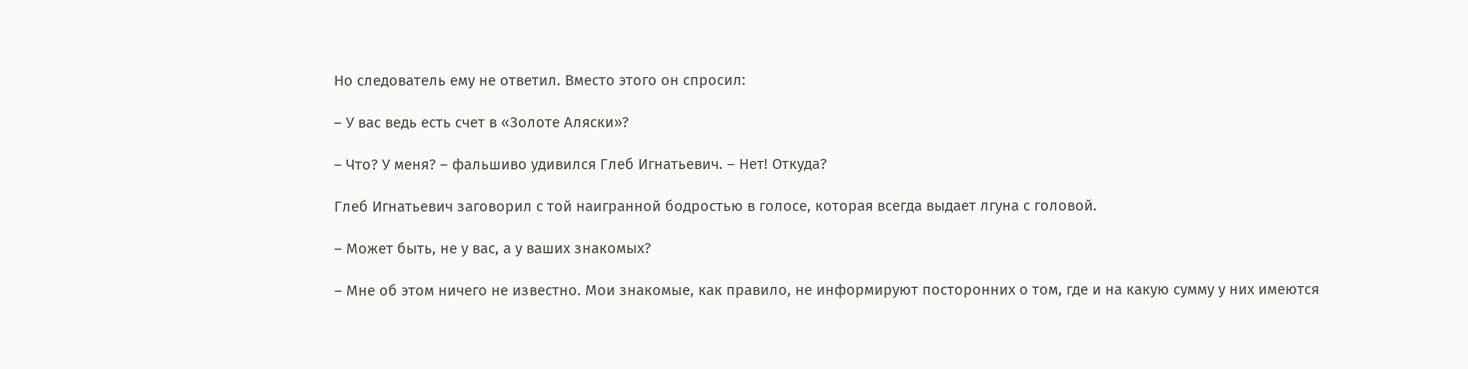Но следователь ему не ответил. Вместо этого он спросил:

– У вас ведь есть счет в «Золоте Аляски»?

– Что? У меня? – фальшиво удивился Глеб Игнатьевич. – Нет! Откуда?

Глеб Игнатьевич заговорил с той наигранной бодростью в голосе, которая всегда выдает лгуна с головой.

– Может быть, не у вас, а у ваших знакомых?

– Мне об этом ничего не известно. Мои знакомые, как правило, не информируют посторонних о том, где и на какую сумму у них имеются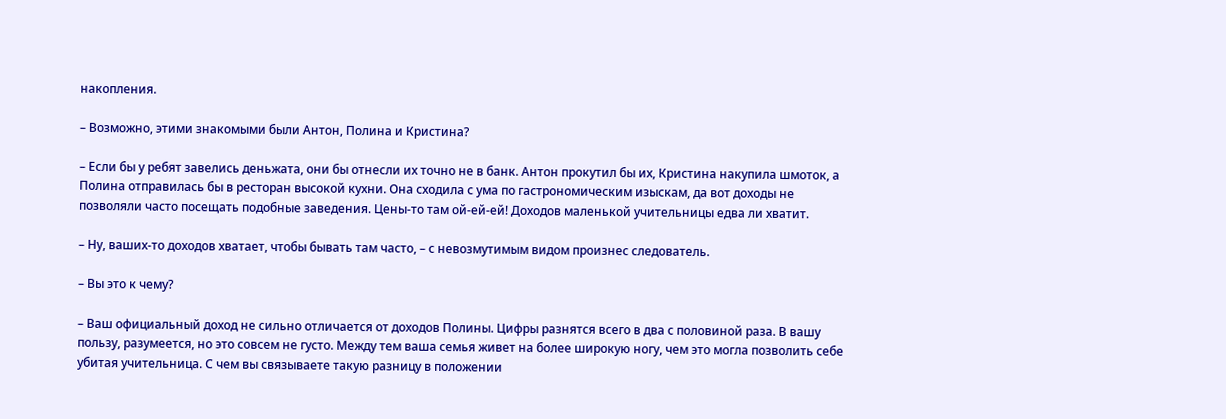накопления.

– Возможно, этими знакомыми были Антон, Полина и Кристина?

– Если бы у ребят завелись деньжата, они бы отнесли их точно не в банк. Антон прокутил бы их, Кристина накупила шмоток, а Полина отправилась бы в ресторан высокой кухни. Она сходила с ума по гастрономическим изыскам, да вот доходы не позволяли часто посещать подобные заведения. Цены-то там ой-ей-ей! Доходов маленькой учительницы едва ли хватит.

– Ну, ваших-то доходов хватает, чтобы бывать там часто, – с невозмутимым видом произнес следователь.

– Вы это к чему?

– Ваш официальный доход не сильно отличается от доходов Полины. Цифры разнятся всего в два с половиной раза. В вашу пользу, разумеется, но это совсем не густо. Между тем ваша семья живет на более широкую ногу, чем это могла позволить себе убитая учительница. С чем вы связываете такую разницу в положении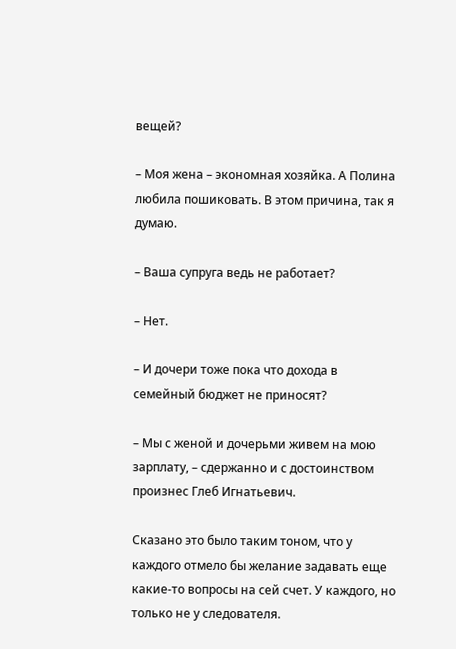вещей?

– Моя жена – экономная хозяйка. А Полина любила пошиковать. В этом причина, так я думаю.

– Ваша супруга ведь не работает?

– Нет.

– И дочери тоже пока что дохода в семейный бюджет не приносят?

– Мы с женой и дочерьми живем на мою зарплату, – сдержанно и с достоинством произнес Глеб Игнатьевич.

Сказано это было таким тоном, что у каждого отмело бы желание задавать еще какие-то вопросы на сей счет. У каждого, но только не у следователя.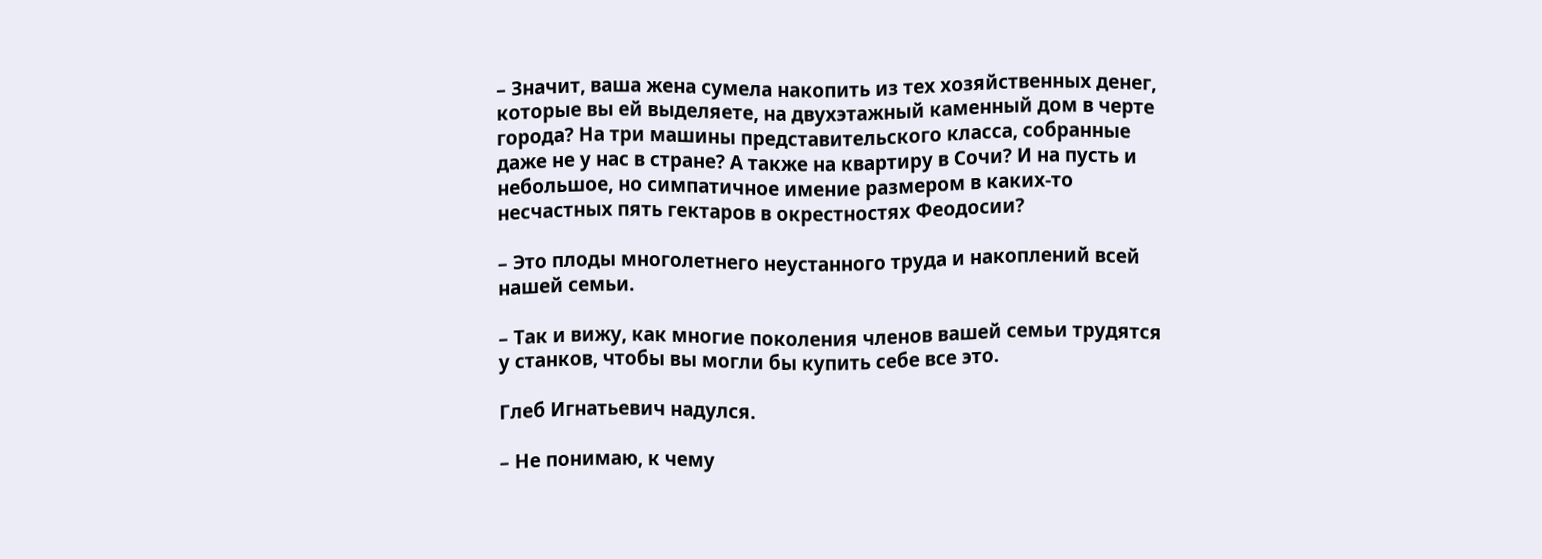– Значит, ваша жена сумела накопить из тех хозяйственных денег, которые вы ей выделяете, на двухэтажный каменный дом в черте города? На три машины представительского класса, собранные даже не у нас в стране? А также на квартиру в Сочи? И на пусть и небольшое, но симпатичное имение размером в каких-то несчастных пять гектаров в окрестностях Феодосии?

– Это плоды многолетнего неустанного труда и накоплений всей нашей семьи.

– Так и вижу, как многие поколения членов вашей семьи трудятся у станков, чтобы вы могли бы купить себе все это.

Глеб Игнатьевич надулся.

– Не понимаю, к чему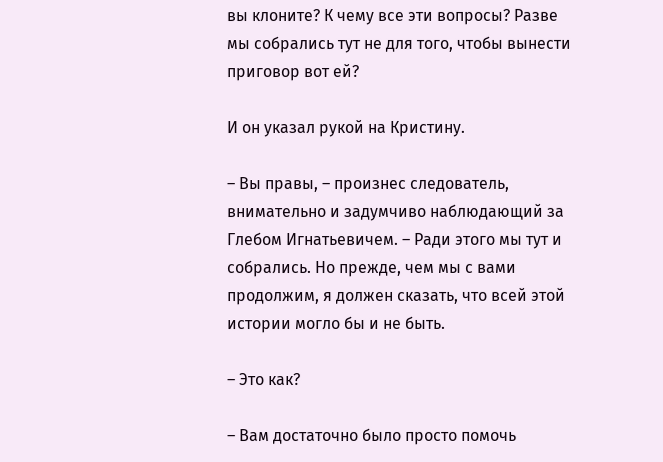вы клоните? К чему все эти вопросы? Разве мы собрались тут не для того, чтобы вынести приговор вот ей?

И он указал рукой на Кристину.

– Вы правы, – произнес следователь, внимательно и задумчиво наблюдающий за Глебом Игнатьевичем. – Ради этого мы тут и собрались. Но прежде, чем мы с вами продолжим, я должен сказать, что всей этой истории могло бы и не быть.

– Это как?

– Вам достаточно было просто помочь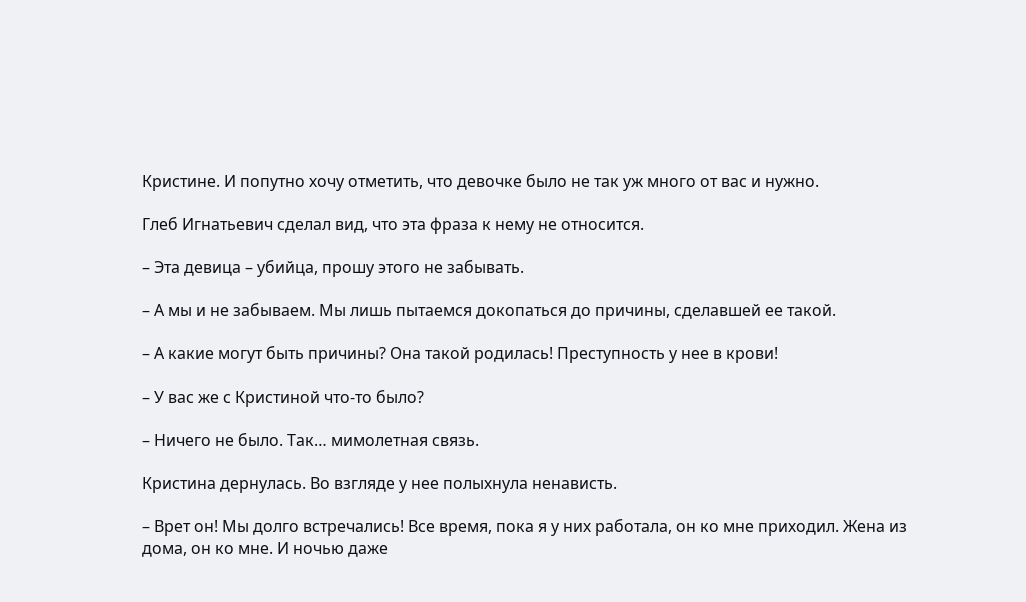Кристине. И попутно хочу отметить, что девочке было не так уж много от вас и нужно.

Глеб Игнатьевич сделал вид, что эта фраза к нему не относится.

– Эта девица – убийца, прошу этого не забывать.

– А мы и не забываем. Мы лишь пытаемся докопаться до причины, сделавшей ее такой.

– А какие могут быть причины? Она такой родилась! Преступность у нее в крови!

– У вас же с Кристиной что-то было?

– Ничего не было. Так… мимолетная связь.

Кристина дернулась. Во взгляде у нее полыхнула ненависть.

– Врет он! Мы долго встречались! Все время, пока я у них работала, он ко мне приходил. Жена из дома, он ко мне. И ночью даже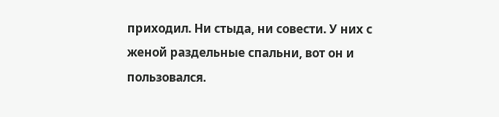приходил. Ни стыда, ни совести. У них с женой раздельные спальни, вот он и пользовался.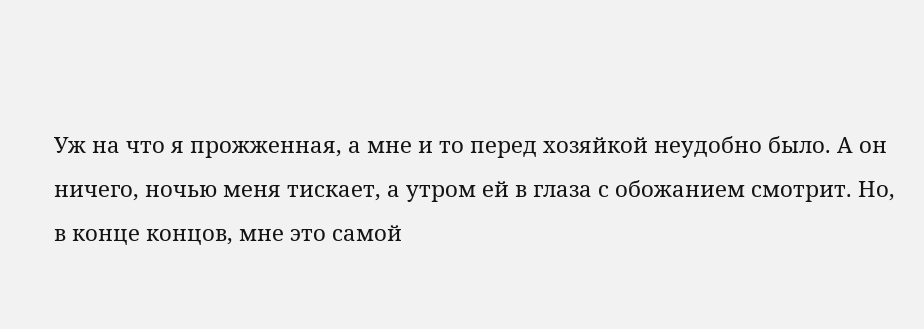Уж на что я прожженная, а мне и то перед хозяйкой неудобно было. А он ничего, ночью меня тискает, а утром ей в глаза с обожанием смотрит. Но, в конце концов, мне это самой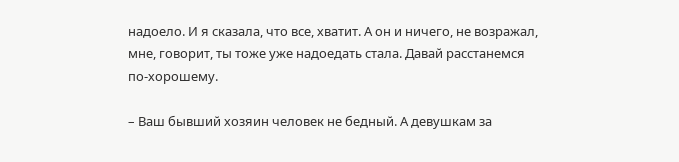надоело. И я сказала, что все, хватит. А он и ничего, не возражал, мне, говорит, ты тоже уже надоедать стала. Давай расстанемся по-хорошему.

– Ваш бывший хозяин человек не бедный. А девушкам за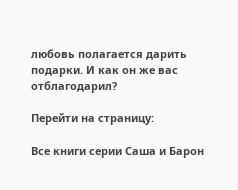любовь полагается дарить подарки. И как он же вас отблагодарил?

Перейти на страницу:

Все книги серии Саша и Барон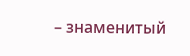– знаменитый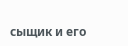сыщик и его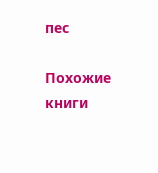пес

Похожие книги